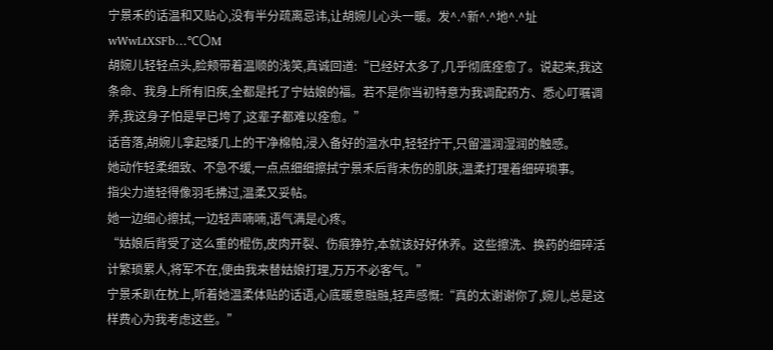宁景禾的话温和又贴心,没有半分疏离忌讳,让胡婉儿心头一暖。发^.^新^.^地^.^址 wWwLtXSFb…℃〇M
胡婉儿轻轻点头,脸颊带着温顺的浅笑,真诚回道:“已经好太多了,几乎彻底痊愈了。说起来,我这条命、我身上所有旧疾,全都是托了宁姑娘的福。若不是你当初特意为我调配药方、悉心叮嘱调养,我这身子怕是早已垮了,这辈子都难以痊愈。”
话音落,胡婉儿拿起矮几上的干净棉帕,浸入备好的温水中,轻轻拧干,只留温润湿润的触感。
她动作轻柔细致、不急不缓,一点点细细擦拭宁景禾后背未伤的肌肤,温柔打理着细碎琐事。
指尖力道轻得像羽毛拂过,温柔又妥帖。
她一边细心擦拭,一边轻声喃喃,语气满是心疼。
“姑娘后背受了这么重的棍伤,皮肉开裂、伤痕狰狞,本就该好好休养。这些擦洗、换药的细碎活计繁琐累人,将军不在,便由我来替姑娘打理,万万不必客气。”
宁景禾趴在枕上,听着她温柔体贴的话语,心底暖意融融,轻声感慨:“真的太谢谢你了,婉儿,总是这样费心为我考虑这些。”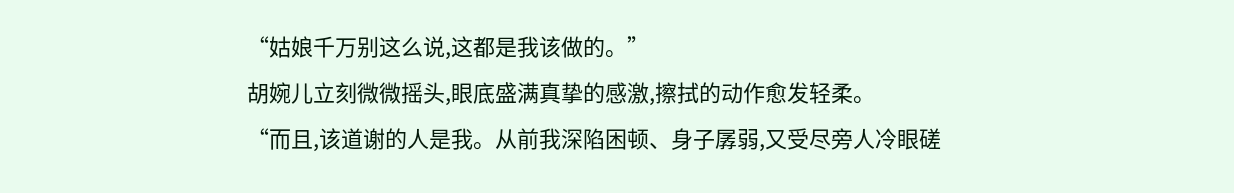“姑娘千万别这么说,这都是我该做的。”
胡婉儿立刻微微摇头,眼底盛满真挚的感激,擦拭的动作愈发轻柔。
“而且,该道谢的人是我。从前我深陷困顿、身子孱弱,又受尽旁人冷眼磋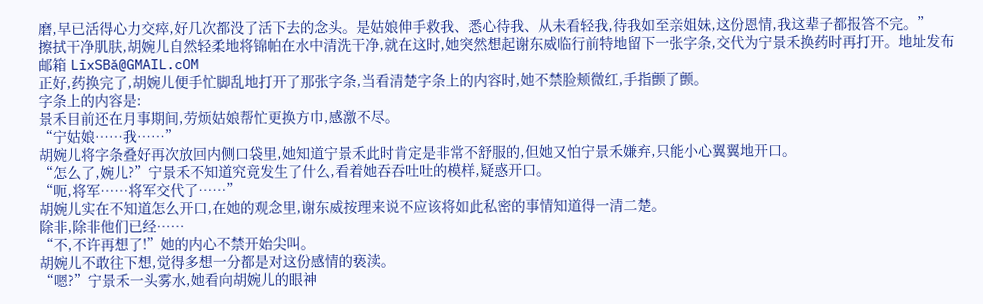磨,早已活得心力交瘁,好几次都没了活下去的念头。是姑娘伸手救我、悉心待我、从未看轻我,待我如至亲姐妹,这份恩情,我这辈子都报答不完。”
擦拭干净肌肤,胡婉儿自然轻柔地将锦帕在水中清洗干净,就在这时,她突然想起谢东威临行前特地留下一张字条,交代为宁景禾换药时再打开。地址发布邮箱 LīxSBǎ@GMAIL.cOM
正好,药换完了,胡婉儿便手忙脚乱地打开了那张字条,当看清楚字条上的内容时,她不禁脸颊微红,手指颤了颤。
字条上的内容是:
景禾目前还在月事期间,劳烦姑娘帮忙更换方巾,感激不尽。
“宁姑娘……我……”
胡婉儿将字条叠好再次放回内侧口袋里,她知道宁景禾此时肯定是非常不舒服的,但她又怕宁景禾嫌弃,只能小心翼翼地开口。
“怎么了,婉儿?”宁景禾不知道究竟发生了什么,看着她吞吞吐吐的模样,疑惑开口。
“呃,将军……将军交代了……”
胡婉儿实在不知道怎么开口,在她的观念里,谢东威按理来说不应该将如此私密的事情知道得一清二楚。
除非,除非他们已经……
“不,不许再想了!”她的内心不禁开始尖叫。
胡婉儿不敢往下想,觉得多想一分都是对这份感情的亵渎。
“嗯?”宁景禾一头雾水,她看向胡婉儿的眼神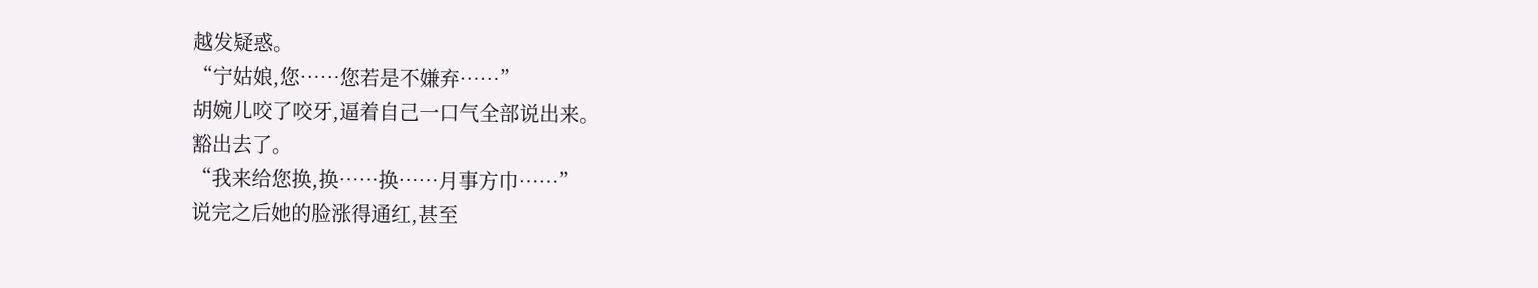越发疑惑。
“宁姑娘,您……您若是不嫌弃……”
胡婉儿咬了咬牙,逼着自己一口气全部说出来。
豁出去了。
“我来给您换,换……换……月事方巾……”
说完之后她的脸涨得通红,甚至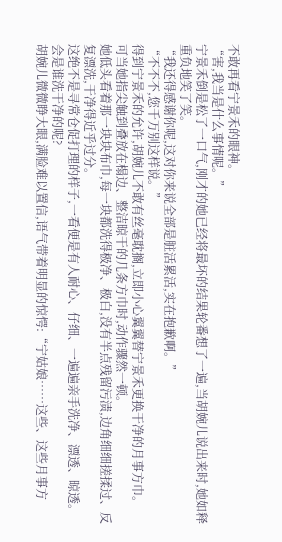不敢再看宁景禾的眼神。
“害,我当是什么事情呢。”
宁景禾倒是松了一口气,刚才的她已经将最坏的结果轮番想了一遍,当胡婉儿说出来时,她如释重负地笑了笑。
“我还得感谢你呢,这对你来说全部是脏活累活,实在抱歉啊。”
“不不不,您千万别这样说。”
得到宁景禾的允许,胡婉儿不敢有丝毫耽搁,立即小心翼翼替宁景禾更换干净的月事方巾。
可当她指尖触到叠放在榻边、整洁晾干的几条方巾时,动作骤然一顿。
她低头看着那一块块布巾,每一块都洗得极净、极白,没有半点残留污渍,边角细细搓揉过、反复漂洗,干净得近乎过分。
这绝不是寻常仓促打理的样子,一看便是有人耐心、仔细、一遍遍亲手洗净、漂透、晾透。
会是谁洗干净的呢?
胡婉儿微微睁大眼,满脸难以置信,语气带着明显的惊愕:“宁姑娘……这些、这些月事方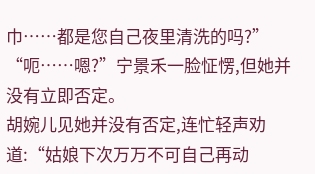巾……都是您自己夜里清洗的吗?”
“呃……嗯?”宁景禾一脸怔愣,但她并没有立即否定。
胡婉儿见她并没有否定,连忙轻声劝道:“姑娘下次万万不可自己再动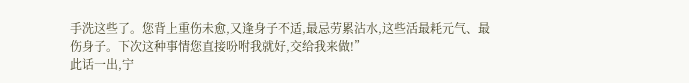手洗这些了。您背上重伤未愈,又逢身子不适,最忌劳累沾水,这些活最耗元气、最伤身子。下次这种事情您直接吩咐我就好,交给我来做!”
此话一出,宁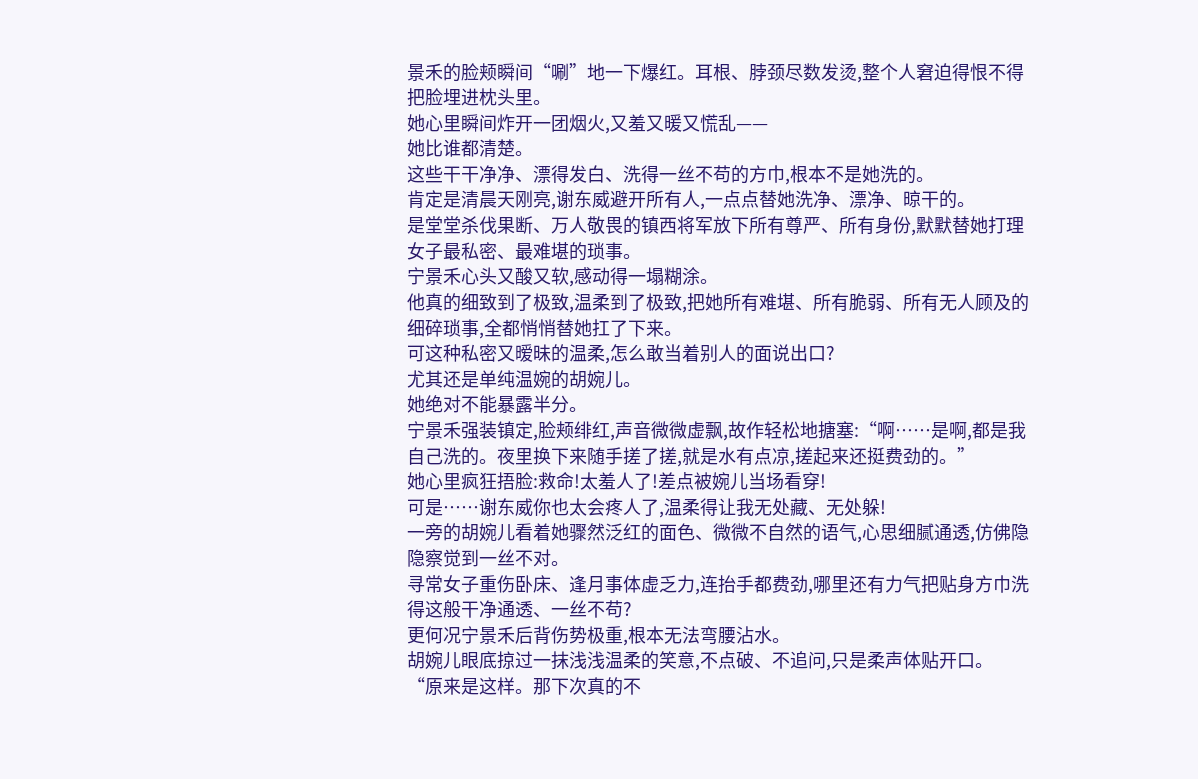景禾的脸颊瞬间“唰”地一下爆红。耳根、脖颈尽数发烫,整个人窘迫得恨不得把脸埋进枕头里。
她心里瞬间炸开一团烟火,又羞又暖又慌乱——
她比谁都清楚。
这些干干净净、漂得发白、洗得一丝不苟的方巾,根本不是她洗的。
肯定是清晨天刚亮,谢东威避开所有人,一点点替她洗净、漂净、晾干的。
是堂堂杀伐果断、万人敬畏的镇西将军放下所有尊严、所有身份,默默替她打理女子最私密、最难堪的琐事。
宁景禾心头又酸又软,感动得一塌糊涂。
他真的细致到了极致,温柔到了极致,把她所有难堪、所有脆弱、所有无人顾及的细碎琐事,全都悄悄替她扛了下来。
可这种私密又暧昧的温柔,怎么敢当着别人的面说出口?
尤其还是单纯温婉的胡婉儿。
她绝对不能暴露半分。
宁景禾强装镇定,脸颊绯红,声音微微虚飘,故作轻松地搪塞:“啊……是啊,都是我自己洗的。夜里换下来随手搓了搓,就是水有点凉,搓起来还挺费劲的。”
她心里疯狂捂脸:救命!太羞人了!差点被婉儿当场看穿!
可是……谢东威你也太会疼人了,温柔得让我无处藏、无处躲!
一旁的胡婉儿看着她骤然泛红的面色、微微不自然的语气,心思细腻通透,仿佛隐隐察觉到一丝不对。
寻常女子重伤卧床、逢月事体虚乏力,连抬手都费劲,哪里还有力气把贴身方巾洗得这般干净通透、一丝不苟?
更何况宁景禾后背伤势极重,根本无法弯腰沾水。
胡婉儿眼底掠过一抹浅浅温柔的笑意,不点破、不追问,只是柔声体贴开口。
“原来是这样。那下次真的不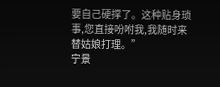要自己硬撑了。这种贴身琐事,您直接吩咐我,我随时来替姑娘打理。”
宁景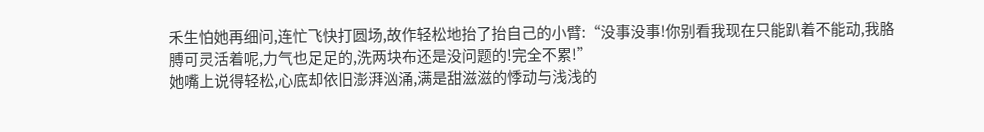禾生怕她再细问,连忙飞快打圆场,故作轻松地抬了抬自己的小臂:“没事没事!你别看我现在只能趴着不能动,我胳膊可灵活着呢,力气也足足的,洗两块布还是没问题的!完全不累!”
她嘴上说得轻松,心底却依旧澎湃汹涌,满是甜滋滋的悸动与浅浅的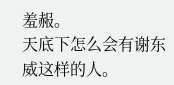羞赧。
天底下怎么会有谢东威这样的人。